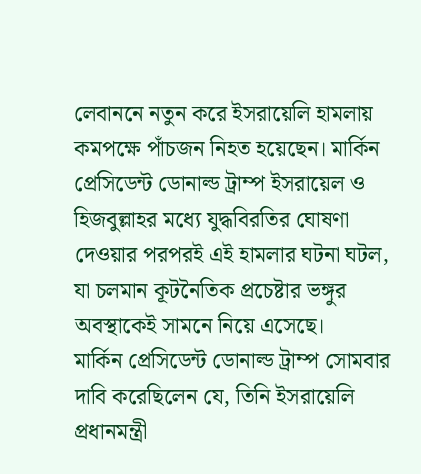লেবাননে নতুন করে ইসরায়েলি হামলায় কমপক্ষে পাঁচজন নিহত হয়েছেন। মার্কিন প্রেসিডেন্ট ডোনাল্ড ট্রাম্প ইসরায়েল ও হিজবুল্লাহর মধ্যে যুদ্ধবিরতির ঘোষণা দেওয়ার পরপরই এই হামলার ঘটনা ঘটল, যা চলমান কূটনৈতিক প্রচেষ্টার ভঙ্গুর অবস্থাকেই সামনে নিয়ে এসেছে।
মার্কিন প্রেসিডেন্ট ডোনাল্ড ট্রাম্প সোমবার দাবি করেছিলেন যে, তিনি ইসরায়েলি প্রধানমন্ত্রী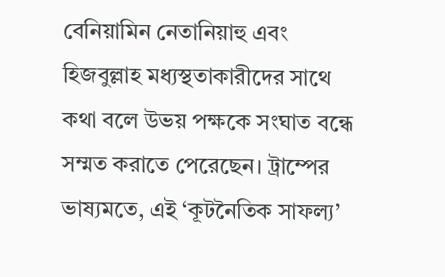বেনিয়ামিন নেতানিয়াহু এবং হিজবুল্লাহ মধ্যস্থতাকারীদের সাথে কথা বলে উভয় পক্ষকে সংঘাত বন্ধে সম্মত করাতে পেরেছেন। ট্রাম্পের ভাষ্যমতে, এই ‘কূটনৈতিক সাফল্য’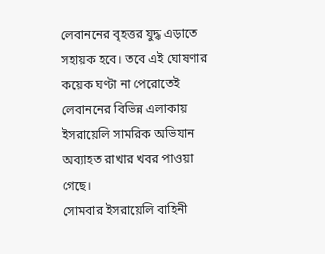লেবাননের বৃহত্তর যুদ্ধ এড়াতে সহায়ক হবে। তবে এই ঘোষণার কয়েক ঘণ্টা না পেরোতেই লেবাননের বিভিন্ন এলাকায় ইসরায়েলি সামরিক অভিযান অব্যাহত রাখার খবর পাওয়া গেছে।
সোমবার ইসরায়েলি বাহিনী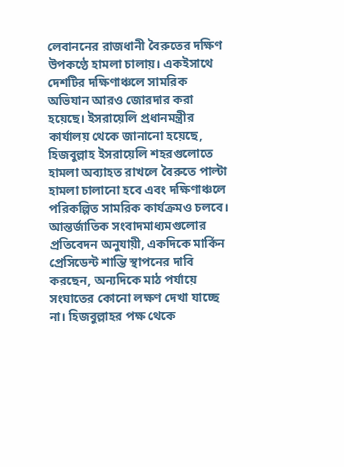লেবাননের রাজধানী বৈরুতের দক্ষিণ উপকণ্ঠে হামলা চালায়। একইসাথে দেশটির দক্ষিণাঞ্চলে সামরিক অভিযান আরও জোরদার করা হয়েছে। ইসরায়েলি প্রধানমন্ত্রীর কার্যালয় থেকে জানানো হয়েছে, হিজবুল্লাহ ইসরায়েলি শহরগুলোতে হামলা অব্যাহত রাখলে বৈরুতে পাল্টা হামলা চালানো হবে এবং দক্ষিণাঞ্চলে পরিকল্পিত সামরিক কার্যক্রমও চলবে।
আন্তর্জাতিক সংবাদমাধ্যমগুলোর প্রতিবেদন অনুযায়ী, একদিকে মার্কিন প্রেসিডেন্ট শান্তি স্থাপনের দাবি করছেন, অন্যদিকে মাঠ পর্যায়ে সংঘাতের কোনো লক্ষণ দেখা যাচ্ছে না। হিজবুল্লাহর পক্ষ থেকে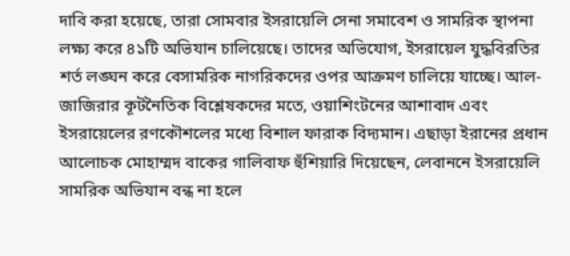দাবি করা হয়েছে, তারা সোমবার ইসরায়েলি সেনা সমাবেশ ও সামরিক স্থাপনা লক্ষ্য করে ৪১টি অভিযান চালিয়েছে। তাদের অভিযোগ, ইসরায়েল যুদ্ধবিরতির শর্ত লঙ্ঘন করে বেসামরিক নাগরিকদের ওপর আক্রমণ চালিয়ে যাচ্ছে। আল-জাজিরার কূটনৈতিক বিশ্লেষকদের মতে, ওয়াশিংটনের আশাবাদ এবং ইসরায়েলের রণকৌশলের মধ্যে বিশাল ফারাক বিদ্যমান। এছাড়া ইরানের প্রধান আলোচক মোহাম্মদ বাকের গালিবাফ হুঁশিয়ারি দিয়েছেন, লেবাননে ইসরায়েলি সামরিক অভিযান বন্ধ না হলে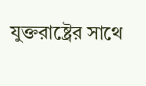যুক্তরাষ্ট্রের সাথে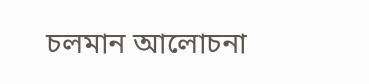চলমান আলোচনা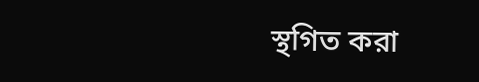স্থগিত করা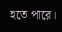হতে পারে।